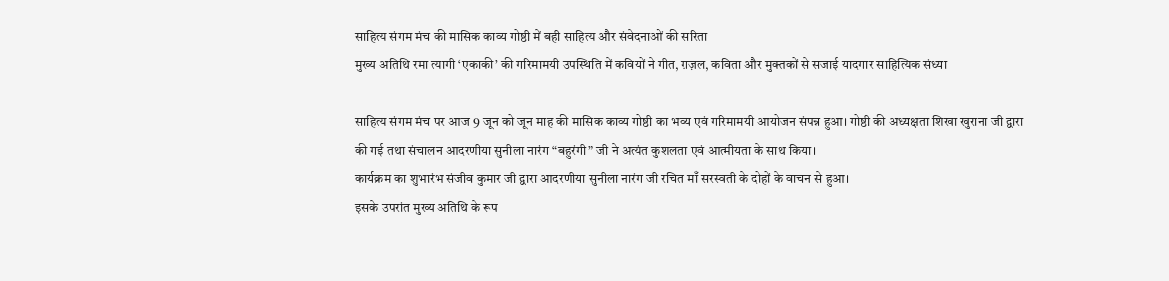साहित्य संगम मंच की मासिक काव्य गोष्ठी में बही साहित्य और संवेदनाओं की सरिता
मुख्य अतिथि रमा त्यागी ‘एकाकी’ की गरिमामयी उपस्थिति में कवियों ने गीत, ग़ज़ल, कविता और मुक्तकों से सजाई यादगार साहित्यिक संध्या

साहित्य संगम मंच पर आज 9 जून को जून माह की मासिक काव्य गोष्ठी का भव्य एवं गरिमामयी आयोजन संपन्न हुआ। गोष्ठी की अध्यक्षता शिखा खुराना जी द्वारा की गई तथा संचालन आदरणीया सुनीला नारंग “बहुरंगी” जी ने अत्यंत कुशलता एवं आत्मीयता के साथ किया।
कार्यक्रम का शुभारंभ संजीव कुमार जी द्वारा आदरणीया सुनीला नारंग जी रचित माँ सरस्वती के दोहों के वाचन से हुआ।
इसके उपरांत मुख्य अतिथि के रूप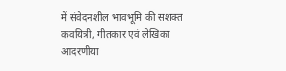में संवेदनशील भावभूमि की सशक्त कवयित्री, गीतकार एवं लेखिका आदरणीया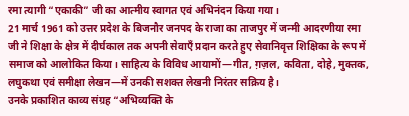रमा त्यागी “एकाकी” जी का आत्मीय स्वागत एवं अभिनंदन किया गया।
21 मार्च 1961 को उत्तर प्रदेश के बिजनौर जनपद के राजा का ताजपुर में जन्मी आदरणीया रमा जी ने शिक्षा के क्षेत्र में दीर्घकाल तक अपनी सेवाएँ प्रदान करते हुए सेवानिवृत्त शिक्षिका के रूप में समाज को आलोकित किया। साहित्य के विविध आयामों—गीत, ग़ज़ल, कविता, दोहे, मुक्तक, लघुकथा एवं समीक्षा लेखन—में उनकी सशक्त लेखनी निरंतर सक्रिय है।
उनके प्रकाशित काव्य संग्रह “अभिव्यक्ति के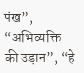पंख”, “अभिव्यक्ति की उड़ान”, “हे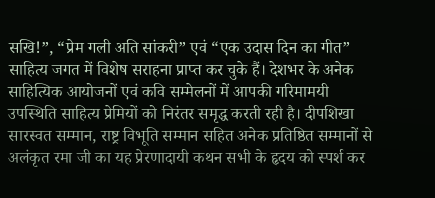सखि!”, “प्रेम गली अति सांकरी” एवं “एक उदास दिन का गीत” साहित्य जगत में विशेष सराहना प्राप्त कर चुके हैं। देशभर के अनेक साहित्यिक आयोजनों एवं कवि सम्मेलनों में आपकी गरिमामयी उपस्थिति साहित्य प्रेमियों को निरंतर समृद्ध करती रही है। दीपशिखा सारस्वत सम्मान, राष्ट्र विभूति सम्मान सहित अनेक प्रतिष्ठित सम्मानों से अलंकृत रमा जी का यह प्रेरणादायी कथन सभी के हृदय को स्पर्श कर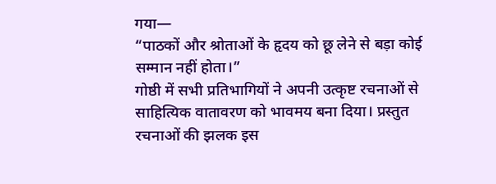गया—
“पाठकों और श्रोताओं के हृदय को छू लेने से बड़ा कोई सम्मान नहीं होता।”
गोष्ठी में सभी प्रतिभागियों ने अपनी उत्कृष्ट रचनाओं से साहित्यिक वातावरण को भावमय बना दिया। प्रस्तुत रचनाओं की झलक इस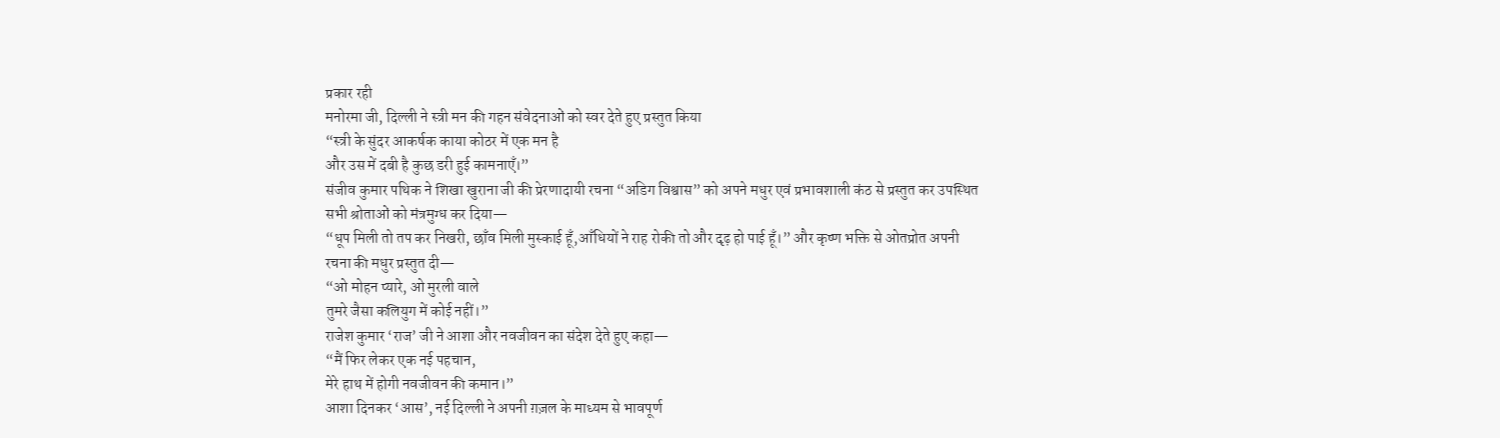प्रकार रही
मनोरमा जी, दिल्ली ने स्त्री मन की गहन संवेदनाओं को स्वर देते हुए प्रस्तुत किया
“स्त्री के सुंदर आकर्षक काया कोठर में एक मन है
और उस में दबी है कुछ डरी हुई कामनाएँ।”
संजीव कुमार पथिक ने शिखा खुराना जी की प्रेरणादायी रचना “अडिग विश्वास” को अपने मधुर एवं प्रभावशाली कंठ से प्रस्तुत कर उपस्थित सभी श्रोताओं को मंत्रमुग्ध कर दिया—
“धूप मिली तो तप कर निखरी, छाँव मिली मुस्काई हूँ,आँधियों ने राह रोकी तो और दृढ़ हो पाई हूँ।” और कृष्ण भक्ति से ओतप्रोत अपनी रचना की मधुर प्रस्तुत दी—
“ओ मोहन प्यारे, ओ मुरली वाले
तुमरे जैसा कलियुग में कोई नहीं।”
राजेश कुमार ‘राज’ जी ने आशा और नवजीवन का संदेश देते हुए कहा—
“मैं फिर लेकर एक नई पहचान,
मेरे हाथ में होगी नवजीवन की कमान।”
आशा दिनकर ‘आस’, नई दिल्ली ने अपनी ग़ज़ल के माध्यम से भावपूर्ण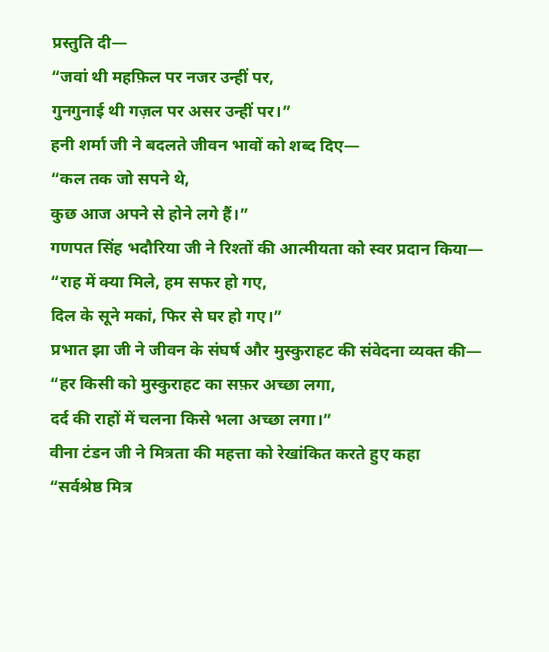प्रस्तुति दी—
“जवां थी महफ़िल पर नजर उन्हीं पर,
गुनगुनाई थी गज़ल पर असर उन्हीं पर।”
हनी शर्मा जी ने बदलते जीवन भावों को शब्द दिए—
“कल तक जो सपने थे,
कुछ आज अपने से होने लगे हैं।”
गणपत सिंह भदौरिया जी ने रिश्तों की आत्मीयता को स्वर प्रदान किया—
“राह में क्या मिले, हम सफर हो गए,
दिल के सूने मकां, फिर से घर हो गए।”
प्रभात झा जी ने जीवन के संघर्ष और मुस्कुराहट की संवेदना व्यक्त की—
“हर किसी को मुस्कुराहट का सफ़र अच्छा लगा,
दर्द की राहों में चलना किसे भला अच्छा लगा।”
वीना टंडन जी ने मित्रता की महत्ता को रेखांकित करते हुए कहा
“सर्वश्रेष्ठ मित्र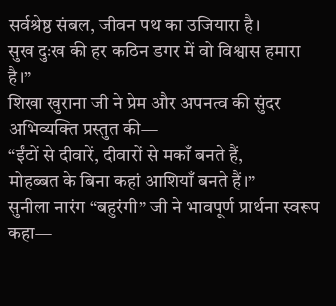सर्वश्रेष्ठ संबल, जीवन पथ का उजियारा है।
सुख दुःख की हर कठिन डगर में वो विश्वास हमारा है।”
शिखा खुराना जी ने प्रेम और अपनत्व की सुंदर अभिव्यक्ति प्रस्तुत की—
“ईंटों से दीवारें, दीवारों से मकाँ बनते हैं,
मोहब्बत के बिना कहां आशियाँ बनते हैं।”
सुनीला नारंग “बहुरंगी” जी ने भावपूर्ण प्रार्थना स्वरूप कहा—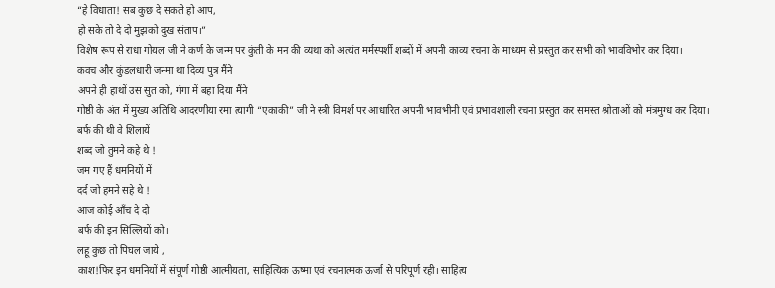“हे विधाता! सब कुछ दे सकते हो आप,
हो सके तो दे दो मुझको दुख संताप।”
विशेष रूप से राधा गोयल जी ने कर्ण के जन्म पर कुंती के मन की व्यथा को अत्यंत मर्मस्पर्शी शब्दों में अपनी काव्य रचना के माध्यम से प्रस्तुत कर सभी को भावविभोर कर दिया।
कवच और कुंडलधारी जन्मा था दिव्य पुत्र मैंने
अपने ही हाथों उस सुत को, गंगा में बहा दिया मैंने
गोष्ठी के अंत में मुख्य अतिथि आदरणीया रमा त्यागी “एकाकी” जी ने स्त्री विमर्श पर आधारित अपनी भावभीनी एवं प्रभावशाली रचना प्रस्तुत कर समस्त श्रोताओं को मंत्रमुग्ध कर दिया।
बर्फ की थी वे शिलायें
शब्द जो तुमने कहे थे !
जम गए हैं धमनियों में
दर्द जो हमने सहे थे !
आज कोई आँच दे दो
बर्फ की इन सिल्लियों को।
लहू कुछ तो पिघल जाये ,
काश!फिर इन धमनियों में संपूर्ण गोष्ठी आत्मीयता, साहित्यिक ऊष्मा एवं रचनात्मक ऊर्जा से परिपूर्ण रही। साहित्य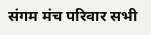संगम मंच परिवार सभी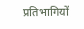प्रतिभागियों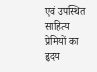एवं उपस्थित साहित्य प्रेमियों का हृदय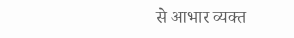से आभार व्यक्त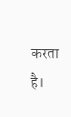करता है।